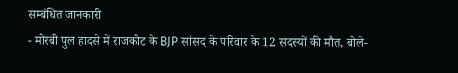सम्बंधित जानकारी
- मोरबी पुल हादसे में राजकोट के BJP सांसद के परिवार के 12 सदस्यों की मौत, बोले-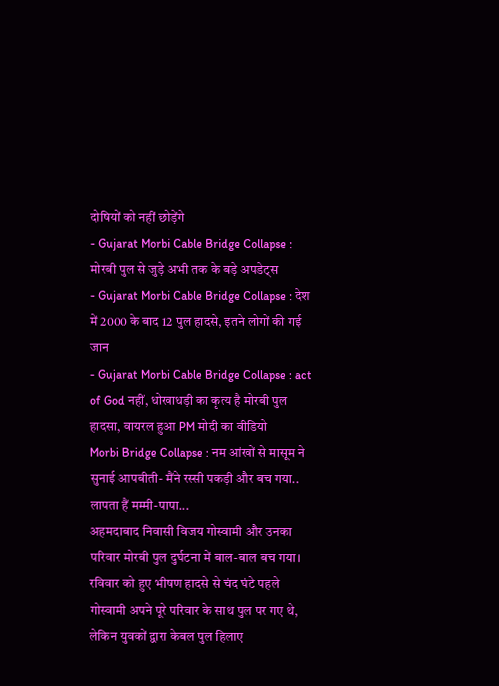दोषियों को नहीं छोड़ेंगे
- Gujarat Morbi Cable Bridge Collapse : मोरबी पुल से जुड़े अभी तक के बड़े अपडेट्स
- Gujarat Morbi Cable Bridge Collapse : देश में 2000 के बाद 12 पुल हादसे, इतने लोगों की गई जान
- Gujarat Morbi Cable Bridge Collapse : act of God नहीं, धोखाधड़ी का कृत्य है मोरबी पुल हादसा, वायरल हुआ PM मोदी का वीडियो
Morbi Bridge Collapse : नम आंखों से मासूम ने सुनाई आपबीती- मैंने रस्सी पकड़ी और बच गया.. लापता हैं मम्मी-पापा...
अहमदाबाद निवासी विजय गोस्वामी और उनका परिवार मोरबी पुल दुर्घटना में बाल-बाल बच गया। रविवार को हुए भीषण हादसे से चंद घंटे पहले गोस्वामी अपने पूरे परिवार के साथ पुल पर गए थे, लेकिन युवकों द्वारा केबल पुल हिलाए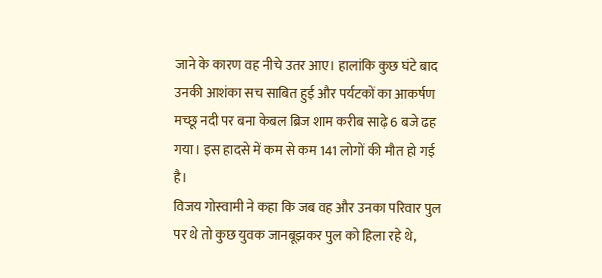जाने के कारण वह नीचे उतर आए। हालांकि कुछ घंटे बाद उनकी आशंका सच साबित हुई और पर्यटकों का आकर्षण मच्छू नदी पर बना केबल ब्रिज शाम करीब साढ़े 6 बजे ढह गया। इस हादसे में कम से कम 141 लोगों की मौत हो गई है।
विजय गोस्वामी ने कहा कि जब वह और उनका परिवार पुल पर थे तो कुछ युवक जानबूझकर पुल को हिला रहे थे,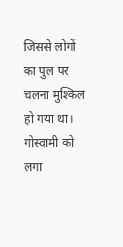जिससे लोगों का पुल पर चलना मुश्किल हो गया था। गोस्वामी को लगा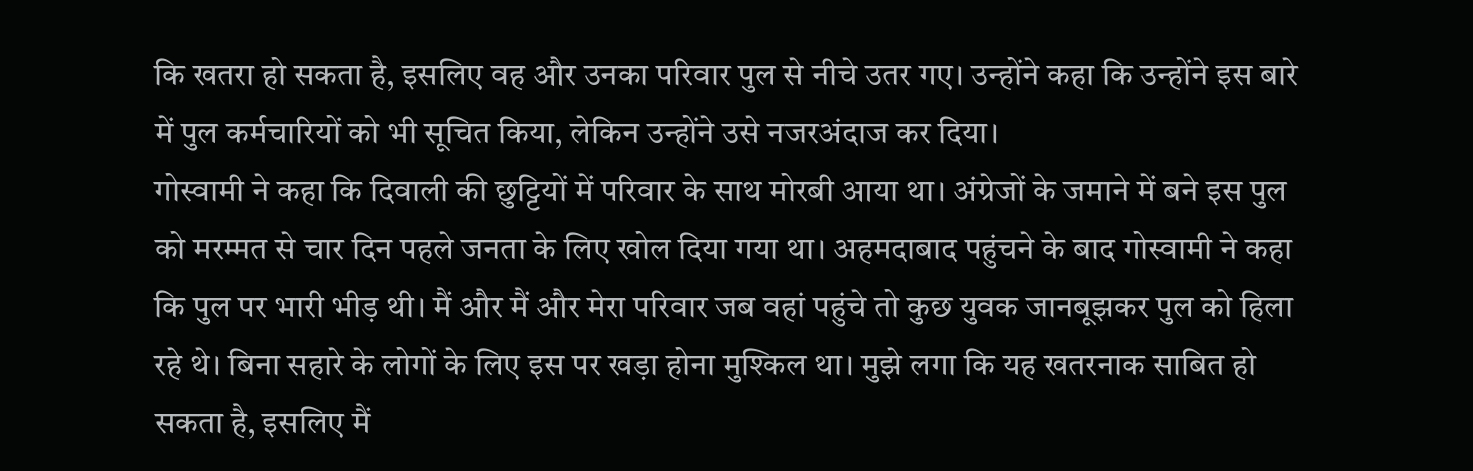कि खतरा हो सकता है, इसलिए वह और उनका परिवार पुल से नीचे उतर गए। उन्होंने कहा कि उन्होंने इस बारे में पुल कर्मचारियों को भी सूचित किया, लेकिन उन्होंने उसे नजरअंदाज कर दिया।
गोस्वामी ने कहा कि दिवाली की छुट्टियों में परिवार के साथ मोरबी आया था। अंग्रेजों के जमाने में बने इस पुल को मरम्मत से चार दिन पहले जनता के लिए खोल दिया गया था। अहमदाबाद पहुंचने के बाद गोस्वामी ने कहा कि पुल पर भारी भीड़ थी। मैं और मैं और मेरा परिवार जब वहां पहुंचे तो कुछ युवक जानबूझकर पुल को हिला रहे थे। बिना सहारे के लोगों के लिए इस पर खड़ा होना मुश्किल था। मुझे लगा कि यह खतरनाक साबित हो सकता है, इसलिए मैं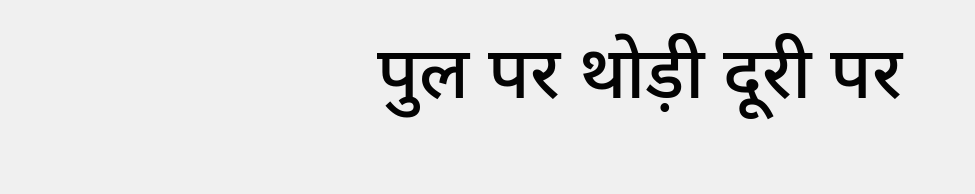पुल पर थोड़ी दूरी पर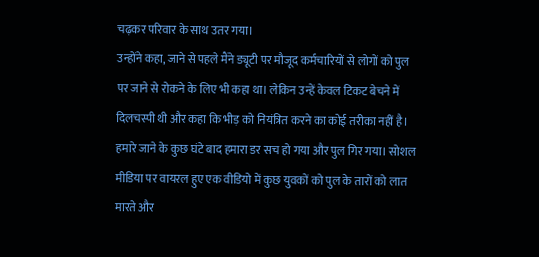चढ़कर परिवार के साथ उतर गया।
उन्होंने कहा, जाने से पहले मैंने ड्यूटी पर मौजूद कर्मचारियों से लोगों को पुल पर जाने से रोकने के लिए भी कहा था। लेकिन उन्हें केवल टिकट बेचने में दिलचस्पी थी और कहा कि भीड़ को नियंत्रित करने का कोई तरीका नहीं है। हमारे जाने के कुछ घंटे बाद हमारा डर सच हो गया और पुल गिर गया। सोशल मीडिया पर वायरल हुए एक वीडियो में कुछ युवकों को पुल के तारों को लात मारते और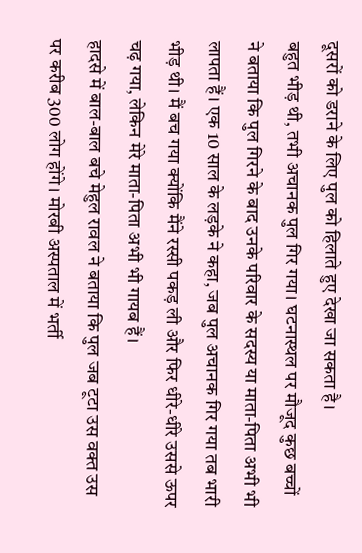दूसरों को डराने के लिए पुल को हिलाते हुए देखा जा सकता है।
बहुत भीड़ थी, तभी अचानक पुल गिर गया। घटनास्थल पर मौजूद कुछ बच्चों ने बताया कि पुल गिरने के बाद उनके परिवार के सदस्य या माता-पिता अभी भी लापता हैं। एक 10 साल के लड़के ने कहा, जब पुल अचानक गिर गया तब भारी भीड़ थी। मैं बच गया क्योंकि मैंने रस्सी पकड़ ली और फिर धीरे-धीरे उससे ऊपर चढ़ गया, लेकिन मेरे माता-पिता अभी भी गायब हैं।
हादसे में बाल-बाल बचे मेहुल रावल ने बताया कि पुल जब टूटा उस वक्त उस पर करीब 300 लोग होंगे। मोरबी अस्पताल में भर्ती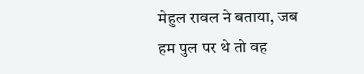मेहुल रावल ने बताया, जब हम पुल पर थे तो वह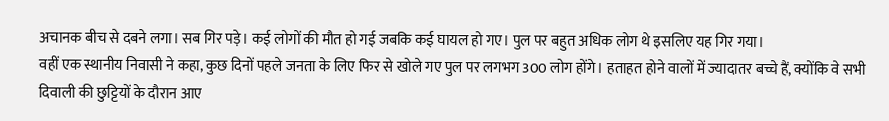अचानक बीच से दबने लगा। सब गिर पड़े। कई लोगों की मौत हो गई जबकि कई घायल हो गए। पुल पर बहुत अधिक लोग थे इसलिए यह गिर गया।
वहीं एक स्थानीय निवासी ने कहा, कुछ दिनों पहले जनता के लिए फिर से खोले गए पुल पर लगभग 300 लोग होंगे। हताहत होने वालों में ज्यादातर बच्चे हैं, क्योंकि वे सभी दिवाली की छुट्टियों के दौरान आए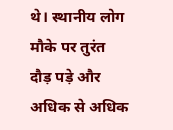थे। स्थानीय लोग मौके पर तुरंत दौड़ पड़े और अधिक से अधिक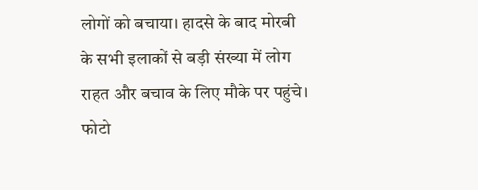लोगों को बचाया। हादसे के बाद मोरबी के सभी इलाकों से बड़ी संख्या में लोग राहत और बचाव के लिए मौके पर पहुंचे।
फोटो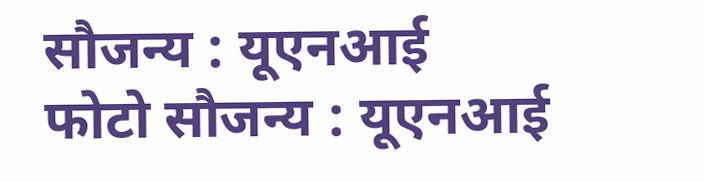सौजन्य : यूएनआई
फोटो सौजन्य : यूएनआई